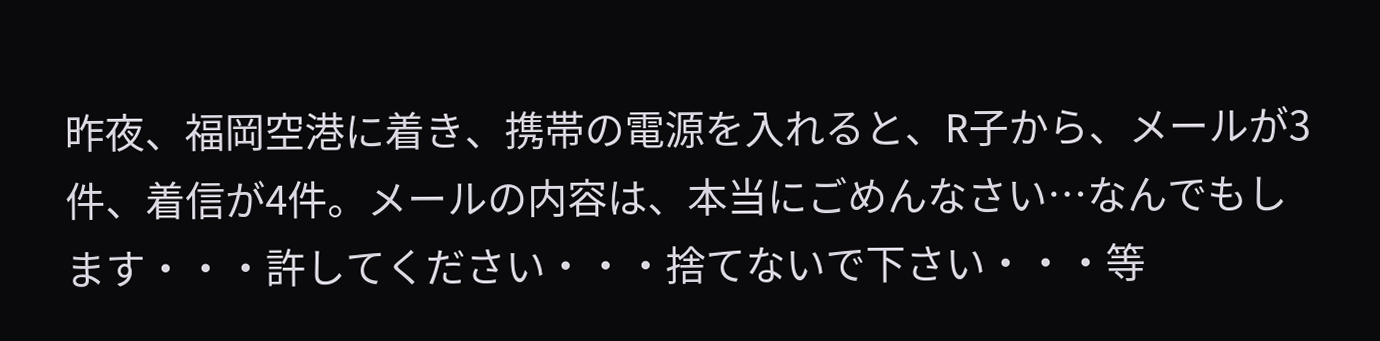昨夜、福岡空港に着き、携帯の電源を入れると、R子から、メールが3件、着信が4件。メールの内容は、本当にごめんなさい…なんでもします・・・許してください・・・捨てないで下さい・・・等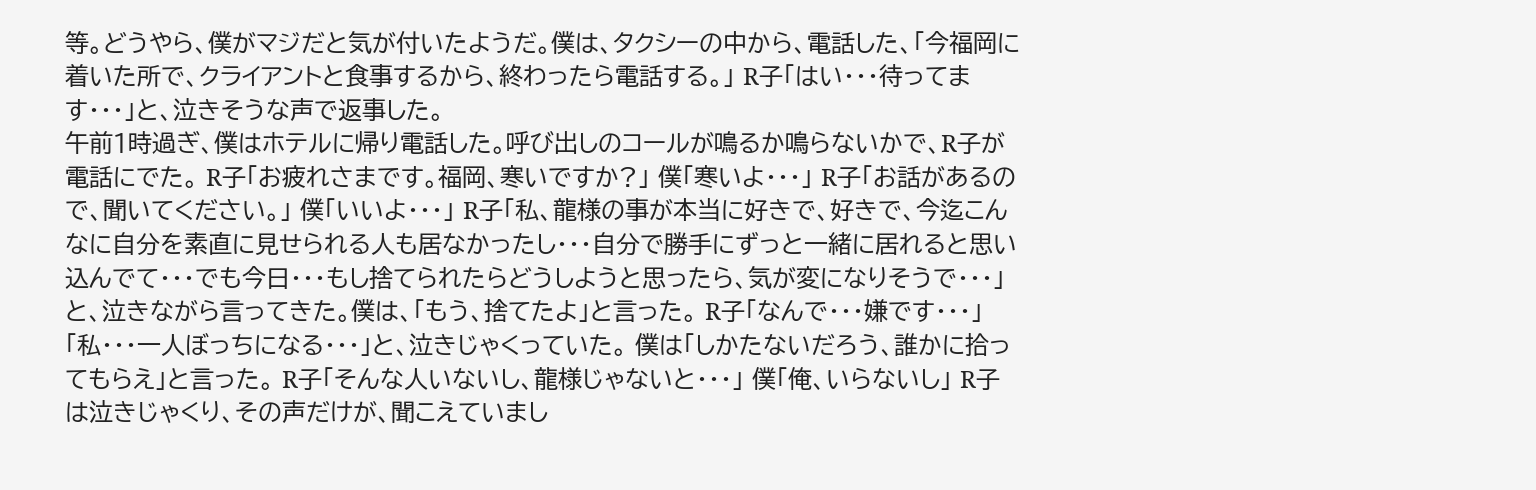等。どうやら、僕がマジだと気が付いたようだ。僕は、タクシーの中から、電話した、「今福岡に着いた所で、クライアントと食事するから、終わったら電話する。」 R子「はい・・・待ってます・・・」と、泣きそうな声で返事した。
午前1時過ぎ、僕はホテルに帰り電話した。呼び出しのコールが鳴るか鳴らないかで、R子が電話にでた。 R子「お疲れさまです。福岡、寒いですか?」 僕「寒いよ・・・」 R子「お話があるので、聞いてください。」 僕「いいよ・・・」 R子「私、龍様の事が本当に好きで、好きで、今迄こんなに自分を素直に見せられる人も居なかったし・・・自分で勝手にずっと一緒に居れると思い込んでて・・・でも今日・・・もし捨てられたらどうしようと思ったら、気が変になりそうで・・・」と、泣きながら言ってきた。僕は、「もう、捨てたよ」と言った。 R子「なんで・・・嫌です・・・」 「私・・・一人ぼっちになる・・・」と、泣きじゃくっていた。 僕は「しかたないだろう、誰かに拾ってもらえ」と言った。 R子「そんな人いないし、龍様じゃないと・・・」 僕「俺、いらないし」 R子は泣きじゃくり、その声だけが、聞こえていまし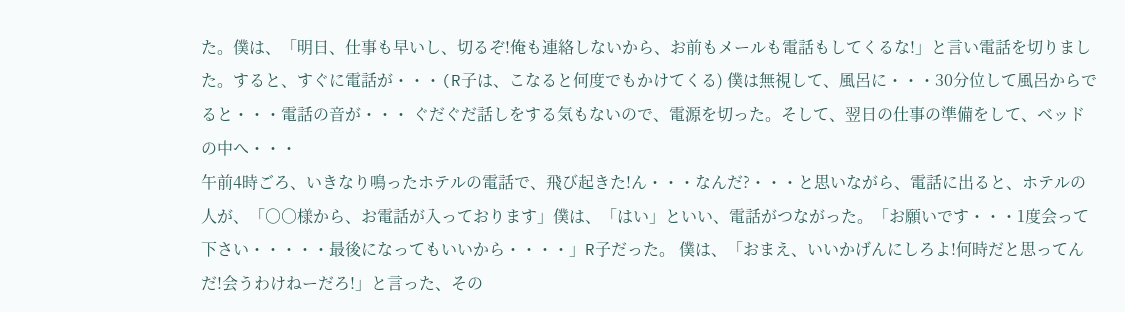た。僕は、「明日、仕事も早いし、切るぞ!俺も連絡しないから、お前もメールも電話もしてくるな!」と言い電話を切りました。すると、すぐに電話が・・・(R子は、こなると何度でもかけてくる) 僕は無視して、風呂に・・・30分位して風呂からでると・・・電話の音が・・・ ぐだぐだ話しをする気もないので、電源を切った。そして、翌日の仕事の準備をして、ベッドの中へ・・・
午前4時ごろ、いきなり鳴ったホテルの電話で、飛び起きた!ん・・・なんだ?・・・と思いながら、電話に出ると、ホテルの人が、「○○様から、お電話が入っております」僕は、「はい」といい、電話がつながった。「お願いです・・・1度会って下さい・・・・・最後になってもいいから・・・・」R子だった。 僕は、「おまえ、いいかげんにしろよ!何時だと思ってんだ!会うわけねーだろ!」と言った、その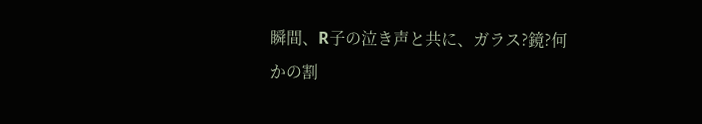瞬間、R子の泣き声と共に、ガラス?鏡?何かの割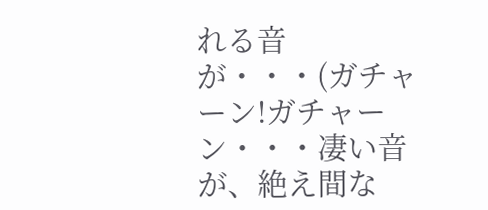れる音が・・・(ガチャーン!ガチャーン・・・凄い音が、絶え間な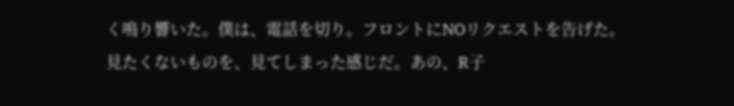く鳴り響いた。僕は、電話を切り。フロントにNOリクエストを告げた。
見たくないものを、見てしまった感じだ。あの、R子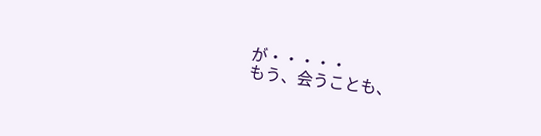が・・・・・
もう、会うことも、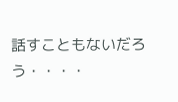話すこともないだろう・・・・